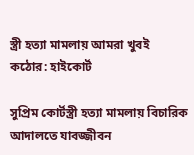স্ত্রী হত্যা মামলায় আমরা খুবই কঠোর: হাইকোর্ট

সুপ্রিম কোর্টস্ত্রী হত্যা মামলায় বিচারিক আদালতে যাবজ্জীবন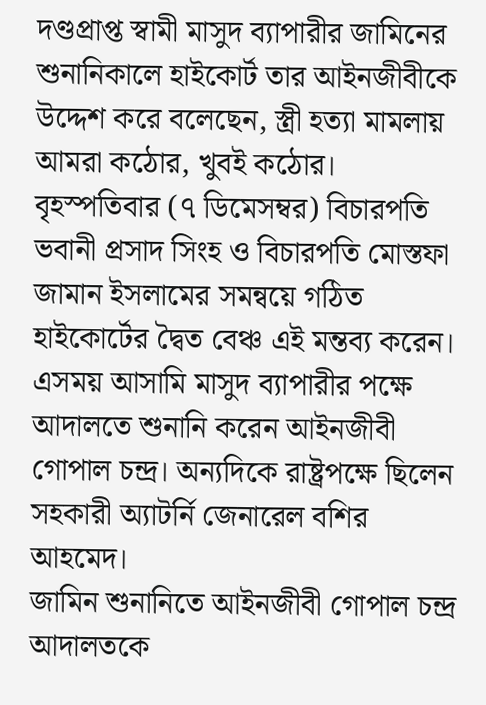দণ্ডপ্রাপ্ত স্বামী মাসুদ ব্যাপারীর জামিনের শুনানিকালে হাইকোর্ট তার আইনজীবীকে উদ্দেশ করে বলেছেন, স্ত্রী হত্যা মামলায় আমরা কঠোর, খুবই কঠোর।
বৃহস্পতিবার (৭ ডিমেসম্বর) বিচারপতি ভবানী প্রসাদ সিংহ ও বিচারপতি মোস্তফা জামান ইসলামের সমন্বয়ে গঠিত হাইকোর্টের দ্বৈত বেঞ্চ এই মন্তব্য করেন।
এসময় আসামি মাসুদ ব্যাপারীর পক্ষে আদালতে শুনানি করেন আইনজীবী গোপাল চন্দ্র। অন্যদিকে রাষ্ট্রপক্ষে ছিলেন সহকারী অ্যাটর্নি জেনারেল বশির আহমেদ।
জামিন শুনানিতে আইনজীবী গোপাল চন্দ্র আদালতকে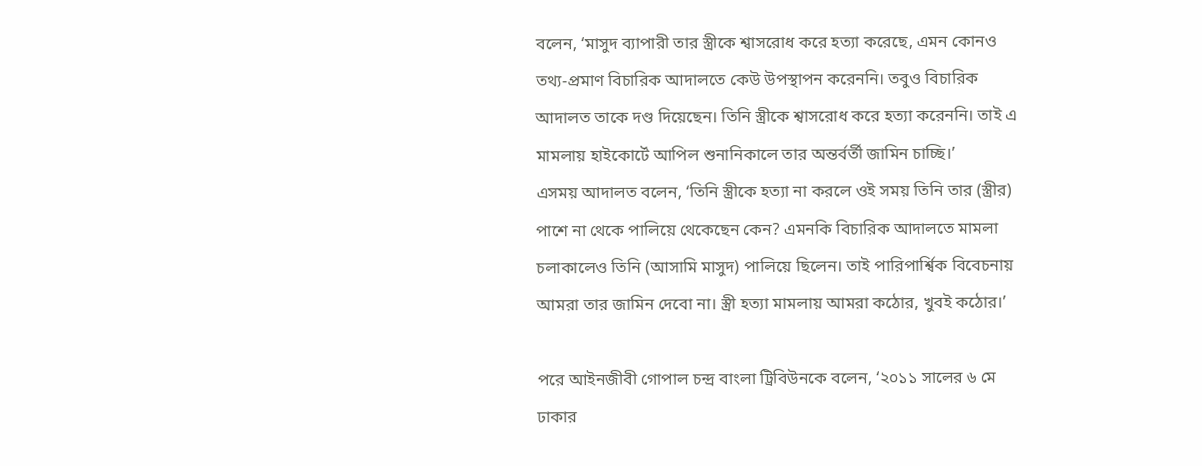বলেন, ‘মাসুদ ব্যাপারী তার স্ত্রীকে শ্বাসরোধ করে হত্যা করেছে, এমন কোনও তথ্য-প্রমাণ বিচারিক আদালতে কেউ উপস্থাপন করেননি। তবুও বিচারিক আদালত তাকে দণ্ড দিয়েছেন। তিনি স্ত্রীকে শ্বাসরোধ করে হত্যা করেননি। তাই এ মামলায় হাইকোর্টে আপিল শুনানিকালে তার অন্তর্বর্তী জামিন চাচ্ছি।’
এসময় আদালত বলেন, ‘তিনি স্ত্রীকে হত্যা না করলে ওই সময় তিনি তার (স্ত্রীর) পাশে না থেকে পালিয়ে থেকেছেন কেন? এমনকি বিচারিক আদালতে মামলা চলাকালেও তিনি (আসামি মাসুদ) পালিয়ে ছিলেন। তাই পারিপার্শ্বিক বিবেচনায় আমরা তার জামিন দেবো না। স্ত্রী হত্যা মামলায় আমরা কঠোর, খুবই কঠোর।’

পরে আইনজীবী গোপাল চন্দ্র বাংলা ট্রিবিউনকে বলেন, ‘২০১১ সালের ৬ মে ঢাকার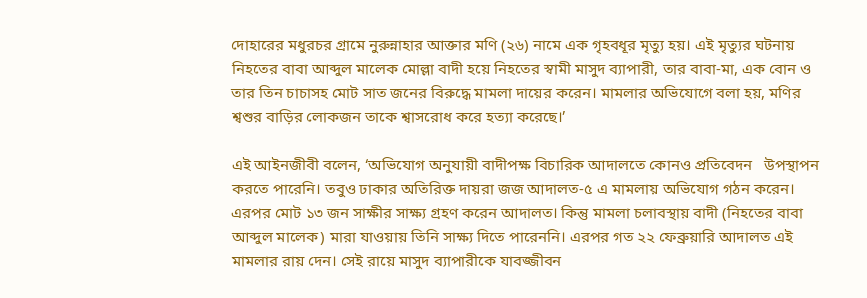দোহারের মধুরচর গ্রামে নুরুন্নাহার আক্তার মণি (২৬) নামে এক গৃহবধূর মৃত্যু হয়। এই মৃত্যুর ঘটনায় নিহতের বাবা আব্দুল মালেক মোল্লা বাদী হয়ে নিহতের স্বামী মাসুদ ব্যাপারী, তার বাবা-মা, এক বোন ও তার তিন চাচাসহ মোট সাত জনের বিরুদ্ধে মামলা দায়ের করেন। মামলার অভিযোগে বলা হয়, মণির শ্বশুর বাড়ির লোকজন তাকে শ্বাসরোধ করে হত্যা করেছে।’

এই আইনজীবী বলেন, ‘অভিযোগ অনুযায়ী বাদীপক্ষ বিচারিক আদালতে কোনও প্রতিবেদন   উপস্থাপন করতে পারেনি। তবুও ঢাকার অতিরিক্ত দায়রা জজ আদালত-৫ এ মামলায় অভিযোগ গঠন করেন। এরপর মোট ১৩ জন সাক্ষীর সাক্ষ্য গ্রহণ করেন আদালত। কিন্তু মামলা চলাবস্থায় বাদী (নিহতের বাবা আব্দুল মালেক) মারা যাওয়ায় তিনি সাক্ষ্য দিতে পারেননি। এরপর গত ২২ ফেব্রুয়ারি আদালত এই মামলার রায় দেন। সেই রায়ে মাসুদ ব্যাপারীকে যাবজ্জীবন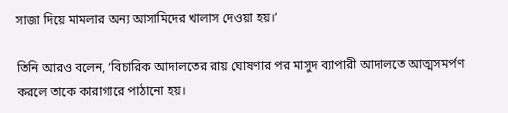সাজা দিয়ে মামলার অন্য আসামিদের খালাস দেওয়া হয়।’

তিনি আরও বলেন, ‘বিচারিক আদালতের রায় ঘোষণার পর মাসুদ ব্যাপারী আদালতে আত্মসমর্পণ করলে তাকে কারাগারে পাঠানো হয়।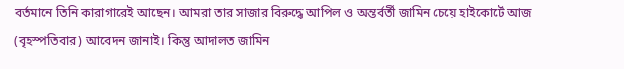বর্তমানে তিনি কারাগারেই আছেন। আমরা তার সাজার বিরুদ্ধে আপিল ও অন্তর্বর্তী জামিন চেয়ে হাইকোর্টে আজ  (বৃহস্পতিবার) আবেদন জানাই। কিন্তু আদালত জামিন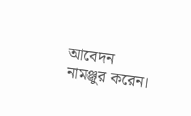আবেদন নামঞ্জুর করেন।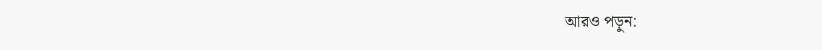আরও পড়ুন: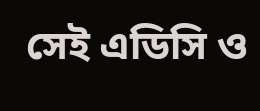সেই এডিসি ও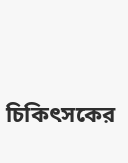চিকিৎসকের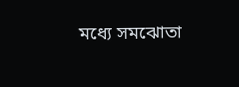মধ্যে সমঝোতা